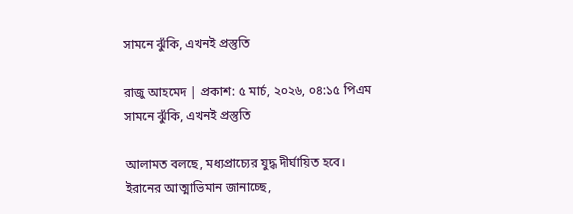সামনে ঝুঁকি, এখনই প্রস্তুতি

রাজু আহমেদ | প্রকাশ: ৫ মার্চ, ২০২৬, ০৪:১৫ পিএম
সামনে ঝুঁকি, এখনই প্রস্তুতি

আলামত বলছে, মধ্যপ্রাচ্যের যুদ্ধ দীর্ঘায়িত হবে। ইরানের আত্মাভিমান জানাচ্ছে,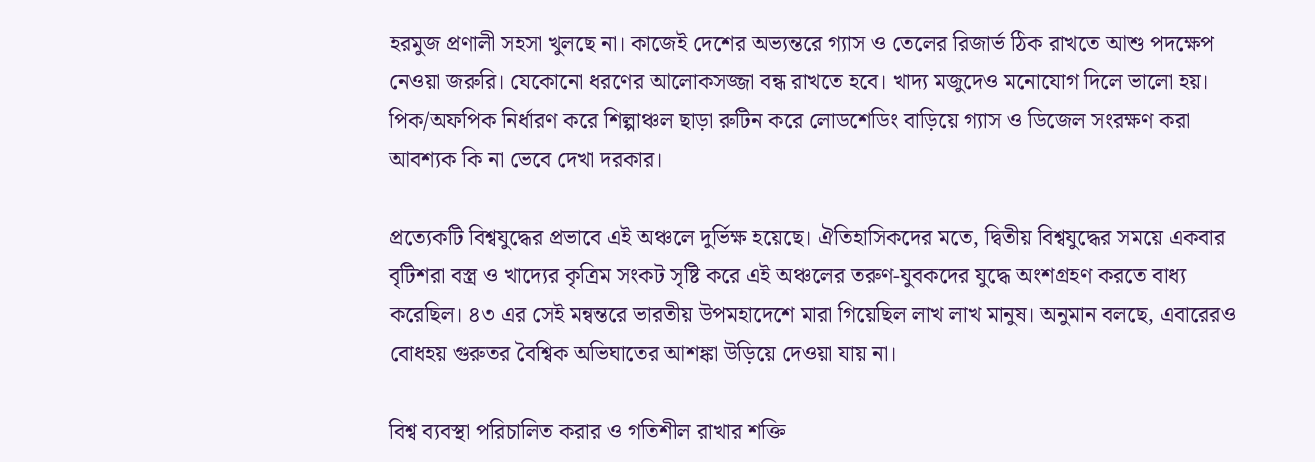হরমুজ প্রণালী সহসা খুলছে না। কাজেই দেশের অভ্যন্তরে গ্যাস ও তেলের রিজার্ভ ঠিক রাখতে আশু পদক্ষেপ নেওয়া জরুরি। যেকোনো ধরণের আলোকসজ্জা বন্ধ রাখতে হবে। খাদ্য মজুদেও মনোযোগ দিলে ভালো হয়। পিক/অফপিক নির্ধারণ করে শিল্পাঞ্চল ছাড়া রুটিন করে লোডশেডিং বাড়িয়ে গ্যাস ও ডিজেল সংরক্ষণ করা আবশ্যক কি না ভেবে দেখা দরকার।

প্রত্যেকটি বিশ্বযুদ্ধের প্রভাবে এই অঞ্চলে দুর্ভিক্ষ হয়েছে। ঐতিহাসিকদের মতে, দ্বিতীয় বিশ্বযুদ্ধের সময়ে একবার বৃটিশরা বস্ত্র ও খাদ্যের কৃত্রিম সংকট সৃষ্টি করে এই অঞ্চলের তরুণ-যুবকদের যুদ্ধে অংশগ্রহণ করতে বাধ্য করেছিল। ৪৩ এর সেই মন্বন্তরে ভারতীয় উপমহাদেশে মারা গিয়েছিল লাখ লাখ মানুষ। অনুমান বলছে, এবারেরও বোধহয় গুরুতর বৈশ্বিক অভিঘাতের আশঙ্কা উড়িয়ে দেওয়া যায় না।

বিশ্ব ব্যবস্থা পরিচালিত করার ও গতিশীল রাখার শক্তি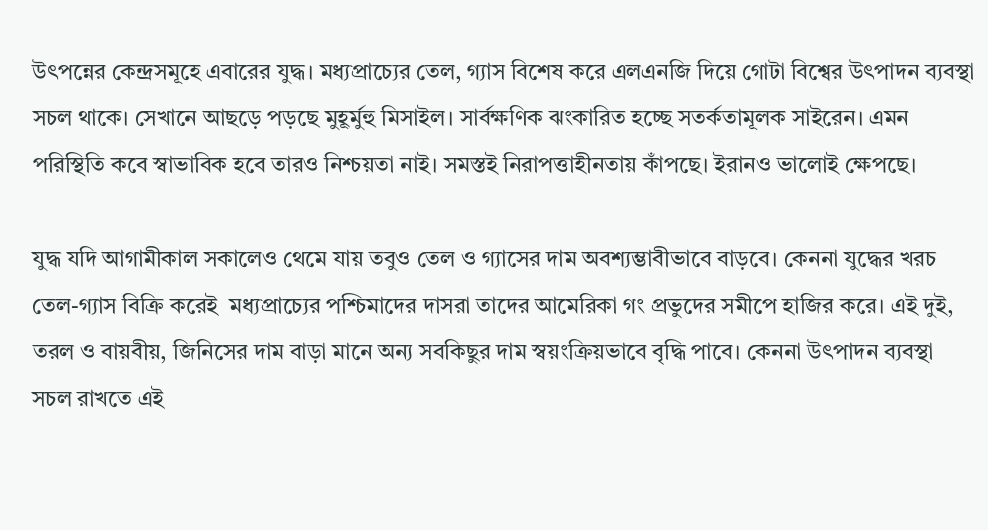উৎপন্নের কেন্দ্রসমূহে এবারের যুদ্ধ। মধ্যপ্রাচ্যের তেল, গ্যাস বিশেষ করে এলএনজি দিয়ে গোটা বিশ্বের উৎপাদন ব্যবস্থা সচল থাকে। সেখানে আছড়ে পড়ছে মুহূর্মুহু মিসাইল। সার্বক্ষণিক ঝংকারিত হচ্ছে সতর্কতামূলক সাইরেন। এমন পরিস্থিতি কবে স্বাভাবিক হবে তারও নিশ্চয়তা নাই। সমস্তই নিরাপত্তাহীনতায় কাঁপছে। ইরানও ভালোই ক্ষেপছে।

যুদ্ধ যদি আগামীকাল সকালেও থেমে যায় তবুও তেল ও গ্যাসের দাম অবশ্যম্ভাবীভাবে বাড়বে। কেননা যুদ্ধের খরচ তেল-গ্যাস বিক্রি করেই  মধ্যপ্রাচ্যের পশ্চিমাদের দাসরা তাদের আমেরিকা গং প্রভুদের সমীপে হাজির করে। এই দুই, তরল ও বায়বীয়, জিনিসের দাম বাড়া মানে অন্য সবকিছুর দাম স্বয়ংক্রিয়ভাবে বৃদ্ধি পাবে। কেননা উৎপাদন ব্যবস্থা সচল রাখতে এই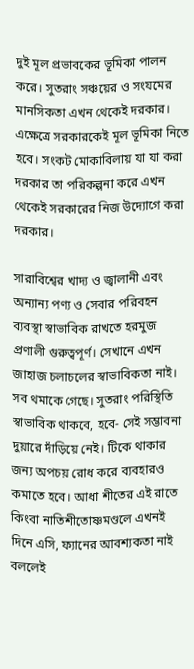দুই মূল প্রভাবকের ভূমিকা পালন করে। সুতরাং সঞ্চয়ের ও সংযমের মানসিকতা এখন থেকেই দরকার। এক্ষেত্রে সরকারকেই মূল ভূমিকা নিতে হবে। সংকট মোকাবিলায় যা যা করা দরকার তা পরিকল্পনা করে এখন থেকেই সরকারের নিজ উদ্যোগে করা দরকার।

সারাবিশ্বের খাদ্য ও জ্বালানী এবং অন্যান্য পণ্য ও সেবার পরিবহন ব্যবস্থা স্বাভাবিক রাখতে হরমুজ প্রণালী গুরুত্বপূর্ণ। সেখানে এখন জাহাজ চলাচলের স্বাভাবিকতা নাই। সব থমাকে গেছে। সুতরাং পরিস্থিতি স্বাভাবিক থাকবে, হবে- সেই সম্ভাবনা দুয়ারে দাঁড়িয়ে নেই। টিকে থাকার জন্য অপচয় রোধ করে ব্যবহারও কমাতে হবে। আধা শীতের এই রাতে কিংবা নাতিশীতোষ্ণমণ্ডলে এখনই দিনে এসি, ফ্যানের আবশ্যকতা নাই বললেই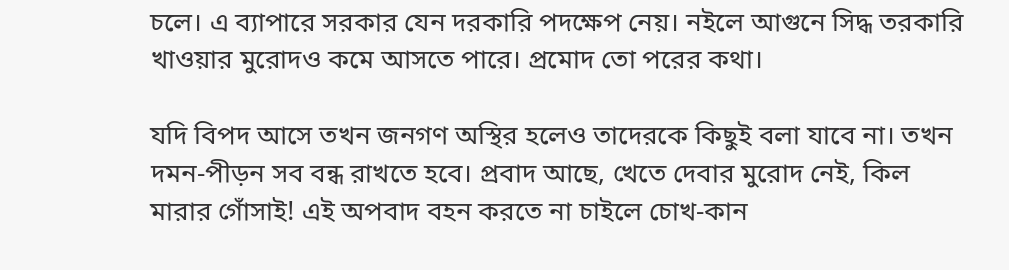চলে। এ ব্যাপারে সরকার যেন দরকারি পদক্ষেপ নেয়। নইলে আগুনে সিদ্ধ তরকারি খাওয়ার মুরোদও কমে আসতে পারে। প্রমোদ তো পরের কথা।

যদি বিপদ আসে তখন জনগণ অস্থির হলেও তাদেরকে কিছুই বলা যাবে না। তখন দমন-পীড়ন সব বন্ধ রাখতে হবে। প্রবাদ আছে, খেতে দেবার মুরোদ নেই, কিল মারার গোঁসাই! এই অপবাদ বহন করতে না চাইলে চোখ-কান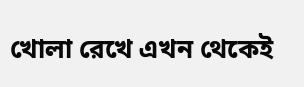খোলা রেখে এখন থেকেই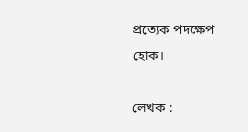প্রত্যেক পদক্ষেপ হোক।

লেখক :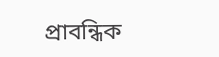প্রাবন্ধিক